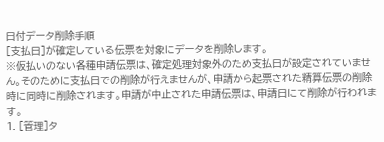日付データ削除手順
[支払日]が確定している伝票を対象にデータを削除します。
※仮払いのない各種申請伝票は、確定処理対象外のため支払日が設定されていません。そのために支払日での削除が行えませんが、申請から起票された精算伝票の削除時に同時に削除されます。申請が中止された申請伝票は、申請日にて削除が行われます。
1. [管理]タ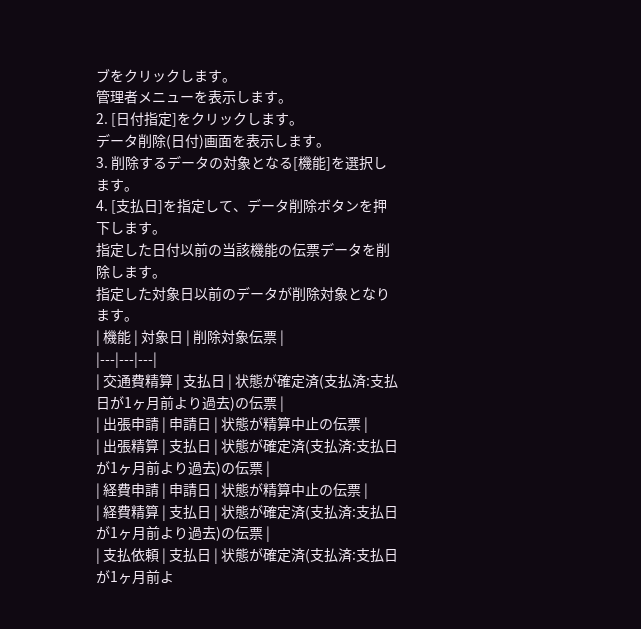ブをクリックします。
管理者メニューを表示します。
2. [日付指定]をクリックします。
データ削除(日付)画面を表示します。
3. 削除するデータの対象となる[機能]を選択します。
4. [支払日]を指定して、データ削除ボタンを押下します。
指定した日付以前の当該機能の伝票データを削除します。
指定した対象日以前のデータが削除対象となります。
| 機能 | 対象日 | 削除対象伝票 |
|---|---|---|
| 交通費精算 | 支払日 | 状態が確定済(支払済:支払日が1ヶ月前より過去)の伝票 |
| 出張申請 | 申請日 | 状態が精算中止の伝票 |
| 出張精算 | 支払日 | 状態が確定済(支払済:支払日が1ヶ月前より過去)の伝票 |
| 経費申請 | 申請日 | 状態が精算中止の伝票 |
| 経費精算 | 支払日 | 状態が確定済(支払済:支払日が1ヶ月前より過去)の伝票 |
| 支払依頼 | 支払日 | 状態が確定済(支払済:支払日が1ヶ月前よ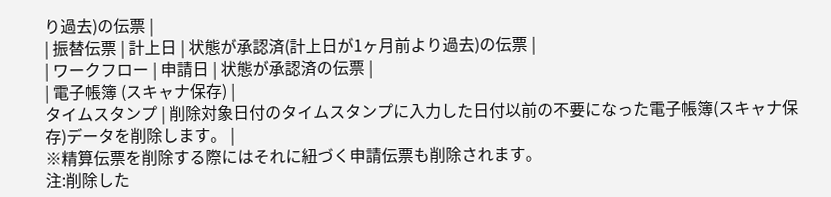り過去)の伝票 |
| 振替伝票 | 計上日 | 状態が承認済(計上日が1ヶ月前より過去)の伝票 |
| ワークフロー | 申請日 | 状態が承認済の伝票 |
| 電子帳簿 (スキャナ保存) |
タイムスタンプ | 削除対象日付のタイムスタンプに入力した日付以前の不要になった電子帳簿(スキャナ保存)データを削除します。 |
※精算伝票を削除する際にはそれに紐づく申請伝票も削除されます。
注:削除した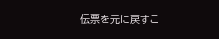伝票を元に戻すこ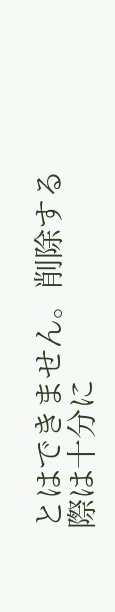とはできません。削除する際は十分に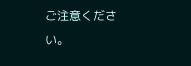ご注意ください。